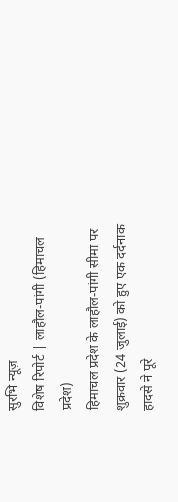सुरभि न्यूज़
विशेष रिपोर्ट | लाहौल-पांगी (हिमाचल प्रदेश)
हिमाचल प्रदेश के लाहौल-पांगी सीमा पर शुक्रवार (24 जुलाई) को हुए एक दर्दनाक हादसे ने पूरे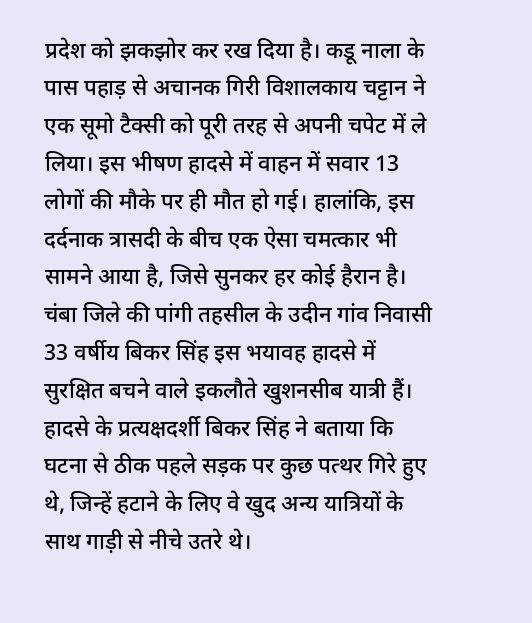प्रदेश को झकझोर कर रख दिया है। कडू नाला के पास पहाड़ से अचानक गिरी विशालकाय चट्टान ने एक सूमो टैक्सी को पूरी तरह से अपनी चपेट में ले लिया। इस भीषण हादसे में वाहन में सवार 13 लोगों की मौके पर ही मौत हो गई। हालांकि, इस दर्दनाक त्रासदी के बीच एक ऐसा चमत्कार भी सामने आया है, जिसे सुनकर हर कोई हैरान है।
चंबा जिले की पांगी तहसील के उदीन गांव निवासी 33 वर्षीय बिकर सिंह इस भयावह हादसे में सुरक्षित बचने वाले इकलौते खुशनसीब यात्री हैं। हादसे के प्रत्यक्षदर्शी बिकर सिंह ने बताया कि घटना से ठीक पहले सड़क पर कुछ पत्थर गिरे हुए थे, जिन्हें हटाने के लिए वे खुद अन्य यात्रियों के साथ गाड़ी से नीचे उतरे थे।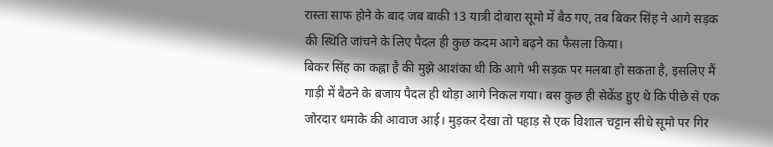रास्ता साफ होने के बाद जब बाकी 13 यात्री दोबारा सूमो में बैठ गए, तब बिकर सिंह ने आगे सड़क की स्थिति जांचने के लिए पैदल ही कुछ कदम आगे बढ़ने का फैसला किया।
बिकर सिंह का कह्ना है की मुझे आशंका थी कि आगे भी सड़क पर मलबा हो सकता है, इसलिए मैं गाड़ी में बैठने के बजाय पैदल ही थोड़ा आगे निकल गया। बस कुछ ही सेकेंड हुए थे कि पीछे से एक जोरदार धमाके की आवाज आई। मुड़कर देखा तो पहाड़ से एक विशाल चट्टान सीधे सूमो पर गिर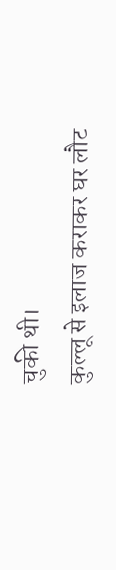चुकी थी।
कुल्लू से इलाज कराकर घर लौट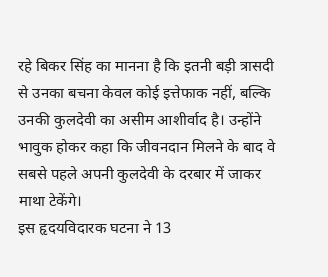रहे बिकर सिंह का मानना है कि इतनी बड़ी त्रासदी से उनका बचना केवल कोई इत्तेफाक नहीं, बल्कि उनकी कुलदेवी का असीम आशीर्वाद है। उन्होंने भावुक होकर कहा कि जीवनदान मिलने के बाद वे सबसे पहले अपनी कुलदेवी के दरबार में जाकर माथा टेकेंगे।
इस हृदयविदारक घटना ने 13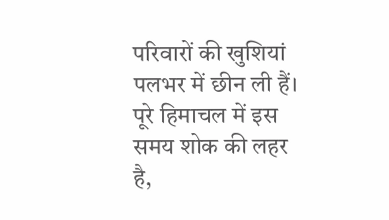परिवारों की खुशियां पलभर में छीन ली हैं। पूरे हिमाचल में इस समय शोक की लहर है,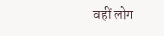वहीं लोग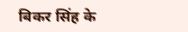बिकर सिंह के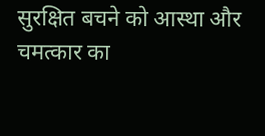सुरक्षित बचने को आस्था और चमत्कार का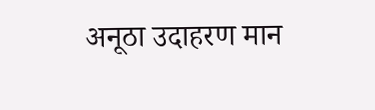अनूठा उदाहरण मान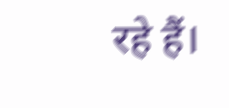रहे हैं।